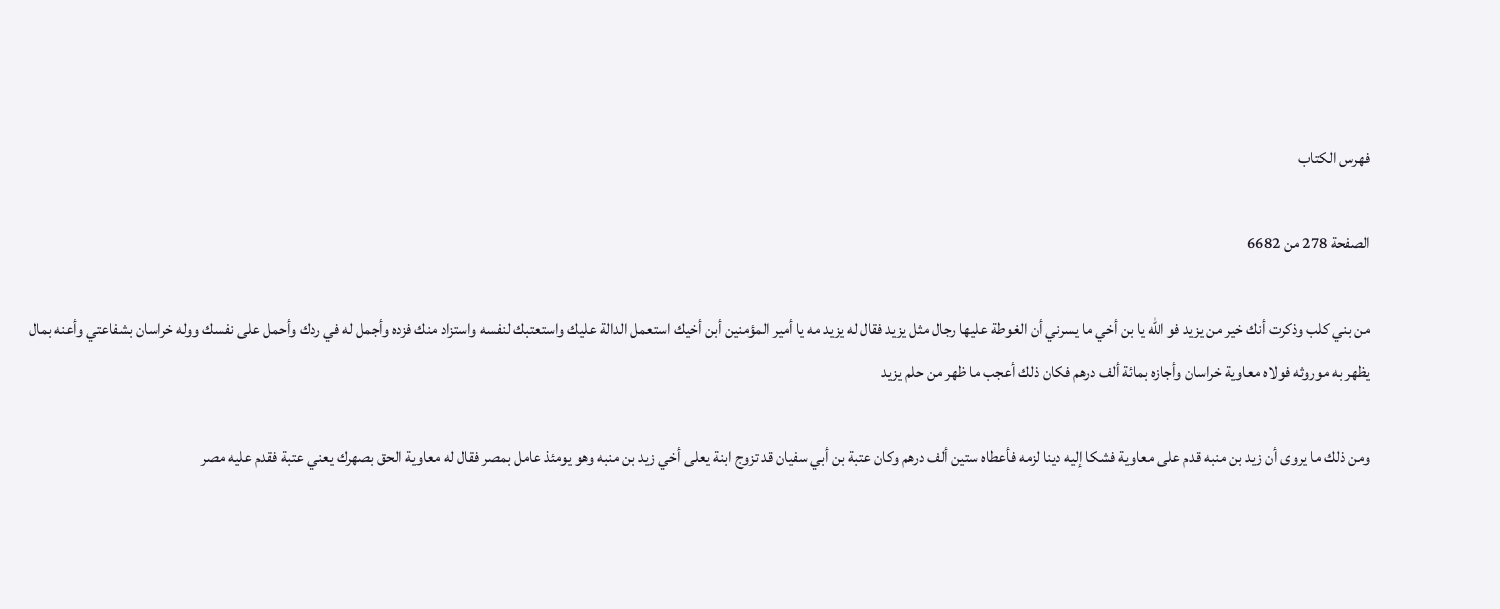فهرس الكتاب

الصفحة 278 من 6682

من بني كلب وذكرت أنك خير من يزيد فو الله يا بن أخي ما يسرني أن الغوطة عليها رجال مثل يزيد فقال له يزيد مه يا أمير المؤمنين أبن أخيك استعمل الدالة عليك واستعتبك لنفسه واستزاد منك فزده وأجمل له في ردك وأحمل على نفسك ووله خراسان بشفاعتي وأعنه بمال يظهر به موروثه فولاه معاوية خراسان وأجازه بمائة ألف درهم فكان ذلك أعجب ما ظهر من حلم يزيد

ومن ذلك ما يروى أن زيد بن منبه قدم على معاوية فشكا إليه دينا لزمه فأعطاه ستين ألف درهم وكان عتبة بن أبي سفيان قد تزوج ابنة يعلى أخي زيد بن منبه وهو يومئذ عامل بمصر فقال له معاوية الحق بصهرك يعني عتبة فقدم عليه مصر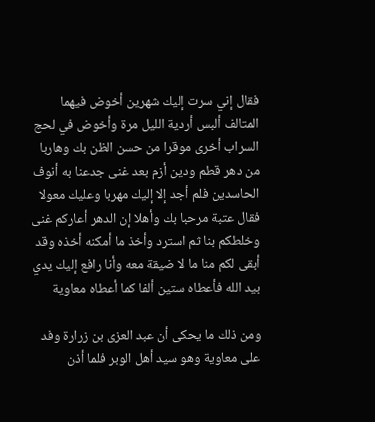فقال إني سرت إليك شهرين أخوض فيهما المتالف ألبس أردية الليل مرة وأخوض في لحج السراب أخرى موقرا من حسن الظن بك وهاربا من دهر قطم ودين أزم بعد غنى جدعنا به أنوف الحاسدين فلم أجد إلا إليك مهربا وعليك معولا فقال عتبة مرحبا بك وأهلا إن الدهر أعاركم غنى وخلطكم بنا ثم استرد وأخذ ما أمكنه أخذه وقد أبقى لكم منا ما لا ضيقة معه وأنا رافع إليك يدي بيد الله فأعطاه ستين ألفا كما أعطاه معاوية

ومن ذلك ما يحكى أن عبد العزى بن زرارة وفد على معاوية وهو سيد أهل الوبر فلما أذن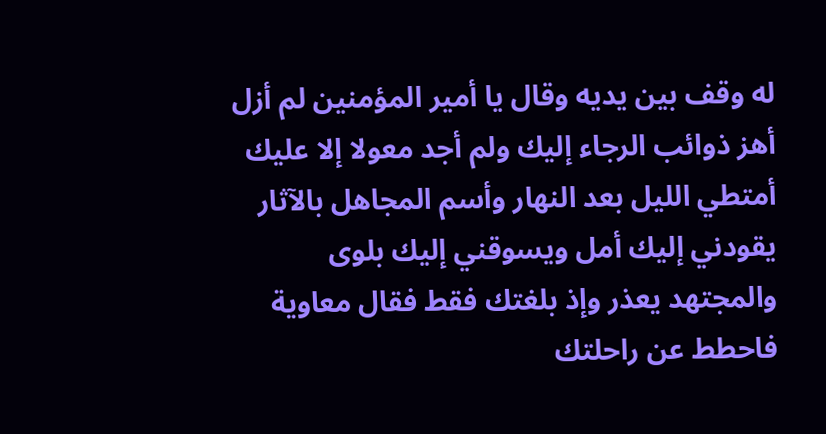له وقف بين يديه وقال يا أمير المؤمنين لم أزل أهز ذوائب الرجاء إليك ولم أجد معولا إلا عليك أمتطي الليل بعد النهار وأسم المجاهل بالآثار يقودني إليك أمل ويسوقني إليك بلوى والمجتهد يعذر وإذ بلغتك فقط فقال معاوية فاحطط عن راحلتك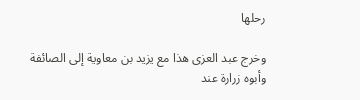رحلها

وخرج عبد العزى هذا مع يزيد بن معاوية إلى الصائفة وأبوه زرارة عند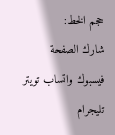حجم الخط:
شارك الصفحة
فيسبوك واتساب تويتر تليجرام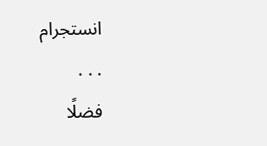انستجرام
. . .
فضلًا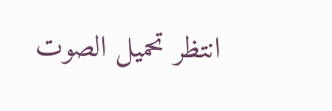انتظر تحميل الصوت